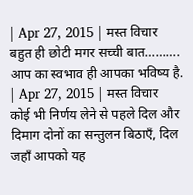| Apr 27, 2015 | मस्त विचार
बहुत ही छोटी मगर सच्ची बात……….
आप का स्वभाव ही आपका भविष्य है.
| Apr 27, 2015 | मस्त विचार
कोई भी निर्णय लेने से पहले दिल और दिमाग दोनों का सन्तुलन बिठाएँ, दिल जहाँ आपको यह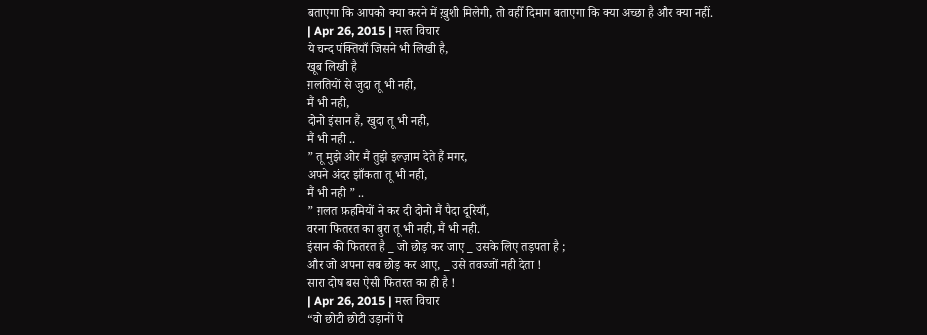बताएगा कि आपको क्या करने में ख़ुशी मिलेगी, तो वहीँ दिमाग बताएगा कि क्या अच्छा है और क्या नहीं.
| Apr 26, 2015 | मस्त विचार
ये चन्द पंक्तियाँ जिसने भी लिखी है,
खूब लिखी है
ग़लतियों से जुदा तू भी नही,
मैं भी नही,
दोनो इंसान हैं, खुदा तू भी नही,
मैं भी नही ..
” तू मुझे ओर मैं तुझे इल्ज़ाम देते हैं मगर,
अपने अंदर झाँकता तू भी नही,
मैं भी नही ” ..
” ग़लत फ़हमियों ने कर दी दोनो मैं पैदा दूरियाँ,
वरना फितरत का बुरा तू भी नही, मैं भी नही.
इंसान की फितरत है _ जो छोड़ कर जाए _ उसके लिए तड़पता है ;
और जो अपना सब छोड़ कर आए, _ उसे तवज्जों नही देता !
सारा दोष बस ऐसी फितरत का ही है !
| Apr 26, 2015 | मस्त विचार
“वो छोटी छोटी उड़ानों पे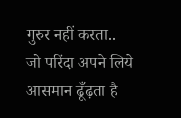गुरुर नहीं करता..
जो परिंदा अपने लिये आसमान ढूँढ़ता है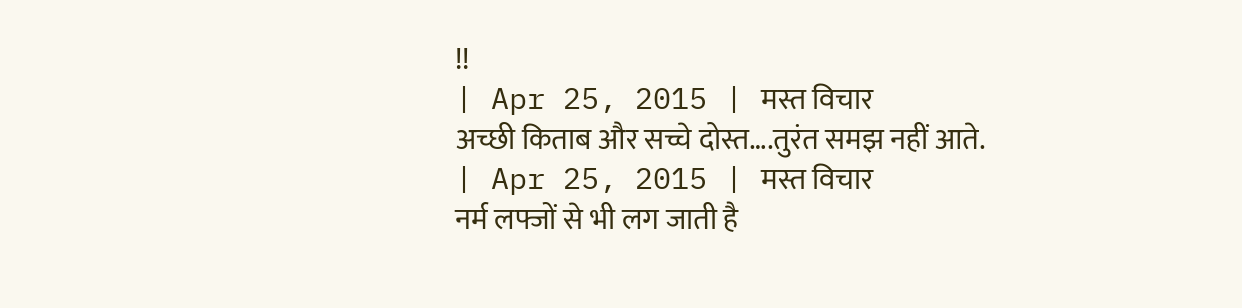!!
| Apr 25, 2015 | मस्त विचार
अच्छी किताब और सच्चे दोस्त….तुरंत समझ नहीं आते.
| Apr 25, 2015 | मस्त विचार
नर्म लफ्जों से भी लग जाती है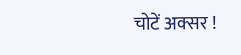चोटें अक्सर !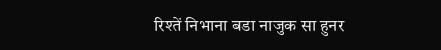रिश्तें निभाना बडा नाजुक सा हुनर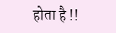होता है !!